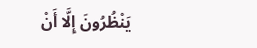يَنْظُرُونَ إِلَّا أَنْ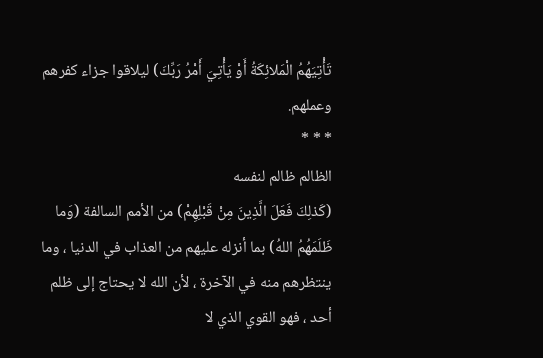تَأْتِيَهُمُ الْمَلائِكَةُ أَوْ يَأْتِيَ أَمْرُ رَبِّكَ) ليلاقوا جزاء كفرهم وعملهم.
* * *
الظالم ظالم لنفسه
(كَذلِكَ فَعَلَ الَّذِينَ مِنْ قَبْلِهِمْ) من الأمم السالفة (وَما ظَلَمَهُمُ اللهُ) بما أنزله عليهم من العذاب في الدنيا ، وما ينتظرهم منه في الآخرة ، لأن الله لا يحتاج إلى ظلم أحد ، فهو القوي الذي لا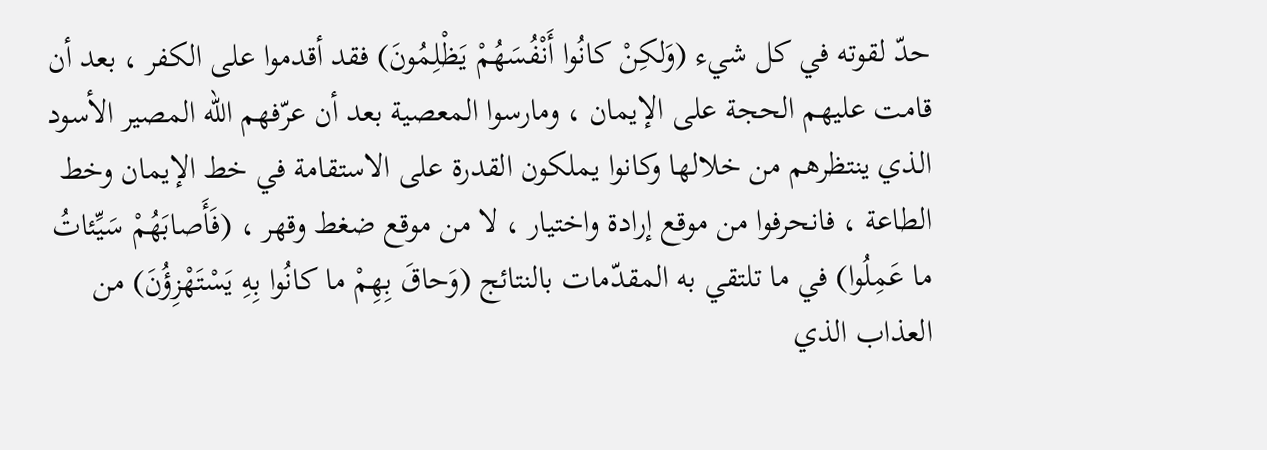حدّ لقوته في كل شيء (وَلكِنْ كانُوا أَنْفُسَهُمْ يَظْلِمُونَ) فقد أقدموا على الكفر ، بعد أن قامت عليهم الحجة على الإيمان ، ومارسوا المعصية بعد أن عرّفهم الله المصير الأسود الذي ينتظرهم من خلالها وكانوا يملكون القدرة على الاستقامة في خط الإيمان وخط الطاعة ، فانحرفوا من موقع إرادة واختيار ، لا من موقع ضغط وقهر ، (فَأَصابَهُمْ سَيِّئاتُ ما عَمِلُوا) في ما تلتقي به المقدّمات بالنتائج (وَحاقَ بِهِمْ ما كانُوا بِهِ يَسْتَهْزِؤُنَ) من العذاب الذي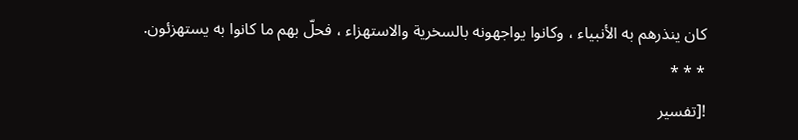كان ينذرهم به الأنبياء ، وكانوا يواجهونه بالسخرية والاستهزاء ، فحلّ بهم ما كانوا به يستهزئون.
* * *
![تفسير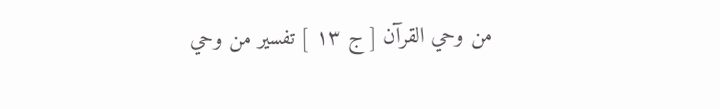من وحي القرآن [ ج ١٣ ] تفسير من وحي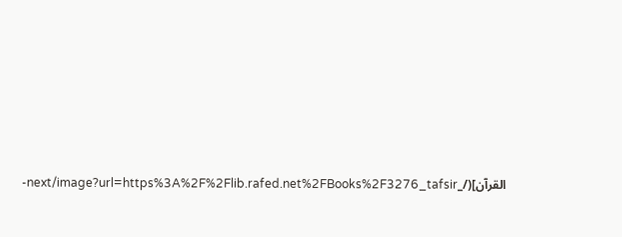القرآن](/_next/image?url=https%3A%2F%2Flib.rafed.net%2FBooks%2F3276_tafsir-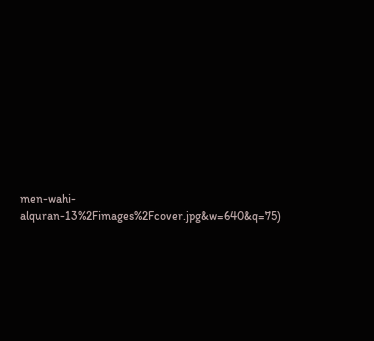men-wahi-alquran-13%2Fimages%2Fcover.jpg&w=640&q=75)